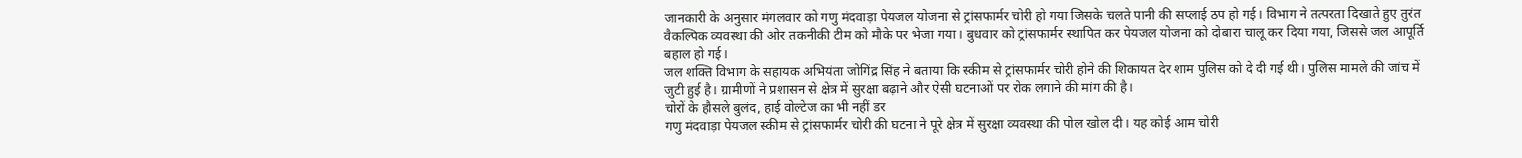जानकारी के अनुसार मंगलवार को गणु मंदवाड़ा पेयजल योजना से ट्रांसफार्मर चोरी हो गया जिसके चलते पानी की सप्लाई ठप हो गई। विभाग ने तत्परता दिखाते हुए तुरंत वैकल्पिक व्यवस्था की ओर तकनीकी टीम को मौके पर भेजा गया। बुधवार को ट्रांसफार्मर स्थापित कर पेयजल योजना को दोबारा चालू कर दिया गया, जिससे जल आपूर्ति बहाल हो गई।
जल शक्ति विभाग के सहायक अभियंता जोगिंद्र सिंह ने बताया कि स्कीम से ट्रांसफार्मर चोरी होने की शिकायत देर शाम पुलिस को दे दी गई थी। पुलिस मामले की जांच में जुटी हुई है। ग्रामीणों ने प्रशासन से क्षेत्र में सुरक्षा बढ़ाने और ऐसी घटनाओं पर रोक लगाने की मांग की है।
चोरों के हौसले बुलंद, हाई वोल्टेज का भी नहीं डर
गणु मंदवाड़ा पेयजल स्कीम से ट्रांसफार्मर चोरी की घटना ने पूरे क्षेत्र में सुरक्षा व्यवस्था की पोल खोल दी। यह कोई आम चोरी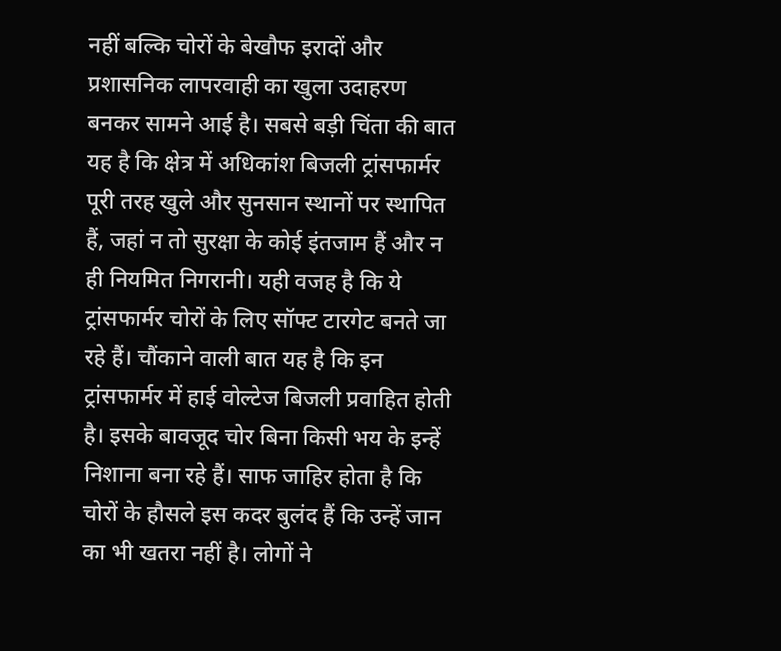नहीं बल्कि चोरों के बेखौफ इरादों और प्रशासनिक लापरवाही का खुला उदाहरण बनकर सामने आई है। सबसे बड़ी चिंता की बात यह है कि क्षेत्र में अधिकांश बिजली ट्रांसफार्मर पूरी तरह खुले और सुनसान स्थानों पर स्थापित हैं, जहां न तो सुरक्षा के कोई इंतजाम हैं और न ही नियमित निगरानी। यही वजह है कि ये ट्रांसफार्मर चोरों के लिए सॉफ्ट टारगेट बनते जा रहे हैं। चौंकाने वाली बात यह है कि इन ट्रांसफार्मर में हाई वोल्टेज बिजली प्रवाहित होती है। इसके बावजूद चोर बिना किसी भय के इन्हें निशाना बना रहे हैं। साफ जाहिर होता है कि चोरों के हौसले इस कदर बुलंद हैं कि उन्हें जान का भी खतरा नहीं है। लोगों ने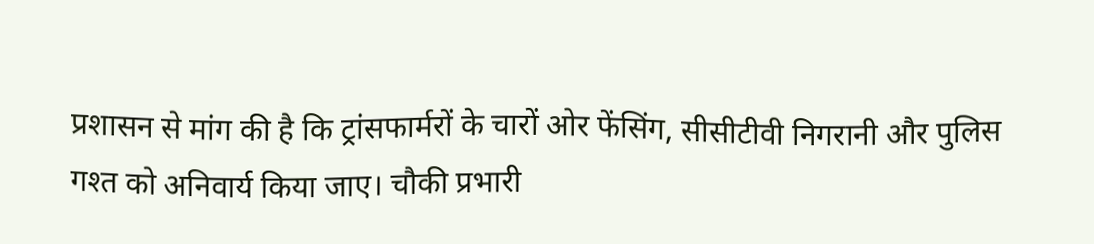प्रशासन से मांग की है कि ट्रांसफार्मरों के चारों ओर फेंसिंग, सीसीटीवी निगरानी और पुलिस गश्त को अनिवार्य किया जाए। चौकी प्रभारी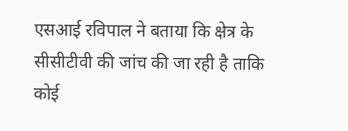एसआई रविपाल ने बताया कि क्षेत्र के सीसीटीवी की जांच की जा रही है ताकि कोई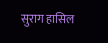सुराग हासिल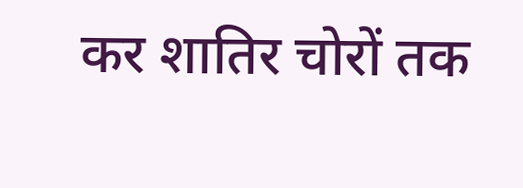कर शातिर चोरों तक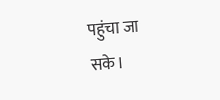पहुंचा जा सके।